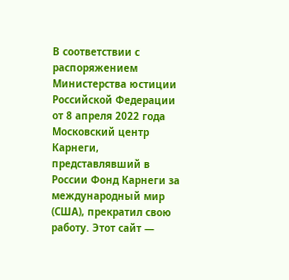В соответствии с распоряжением Министерства юстиции Российской Федерации от 8 апреля 2022 года Московский центр Карнеги, представлявший в России Фонд Карнеги за международный мир (США), прекратил свою работу. Этот сайт —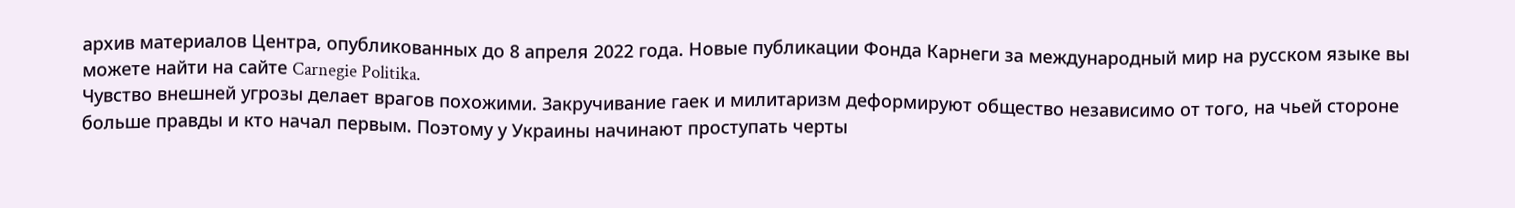архив материалов Центра, опубликованных до 8 апреля 2022 года. Новые публикации Фонда Карнеги за международный мир на русском языке вы можете найти на сайте Carnegie Politika.
Чувство внешней угрозы делает врагов похожими. Закручивание гаек и милитаризм деформируют общество независимо от того, на чьей стороне больше правды и кто начал первым. Поэтому у Украины начинают проступать черты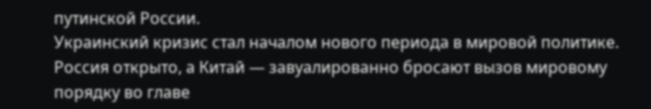путинской России.
Украинский кризис стал началом нового периода в мировой политике. Россия открыто, а Китай — завуалированно бросают вызов мировому порядку во главе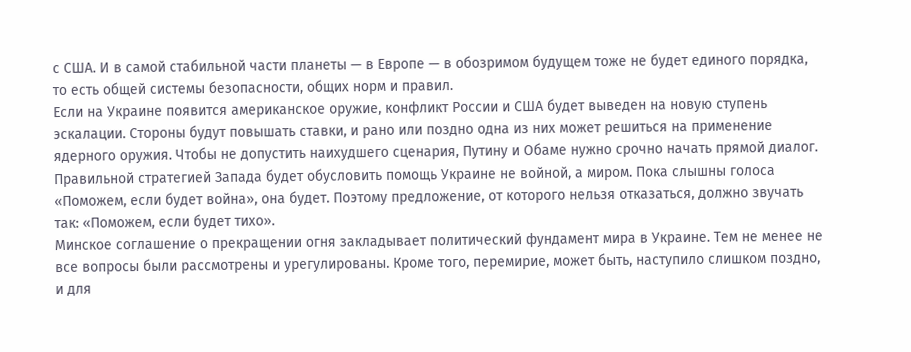с США. И в самой стабильной части планеты — в Европе — в обозримом будущем тоже не будет единого порядка, то есть общей системы безопасности, общих норм и правил.
Если на Украине появится американское оружие, конфликт России и США будет выведен на новую ступень эскалации. Стороны будут повышать ставки, и рано или поздно одна из них может решиться на применение ядерного оружия. Чтобы не допустить наихудшего сценария, Путину и Обаме нужно срочно начать прямой диалог.
Правильной стратегией Запада будет обусловить помощь Украине не войной, а миром. Пока слышны голоса «Поможем, если будет война», она будет. Поэтому предложение, от которого нельзя отказаться, должно звучать так: «Поможем, если будет тихо».
Минское соглашение о прекращении огня закладывает политический фундамент мира в Украине. Тем не менее не все вопросы были рассмотрены и урегулированы. Кроме того, перемирие, может быть, наступило слишком поздно, и для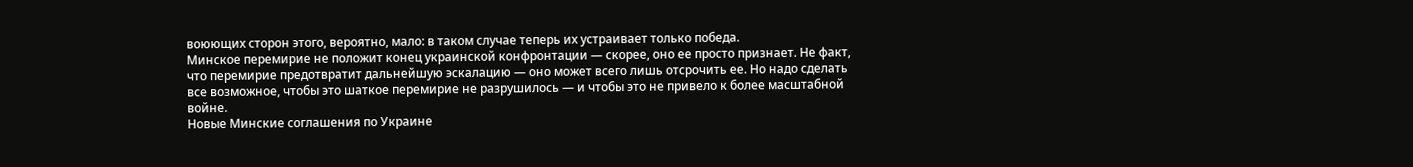воюющих сторон этого, вероятно, мало: в таком случае теперь их устраивает только победа.
Минское перемирие не положит конец украинской конфронтации — скорее, оно ее просто признает. Не факт, что перемирие предотвратит дальнейшую эскалацию — оно может всего лишь отсрочить ее. Но надо сделать все возможное, чтобы это шаткое перемирие не разрушилось — и чтобы это не привело к более масштабной войне.
Новые Минские соглашения по Украине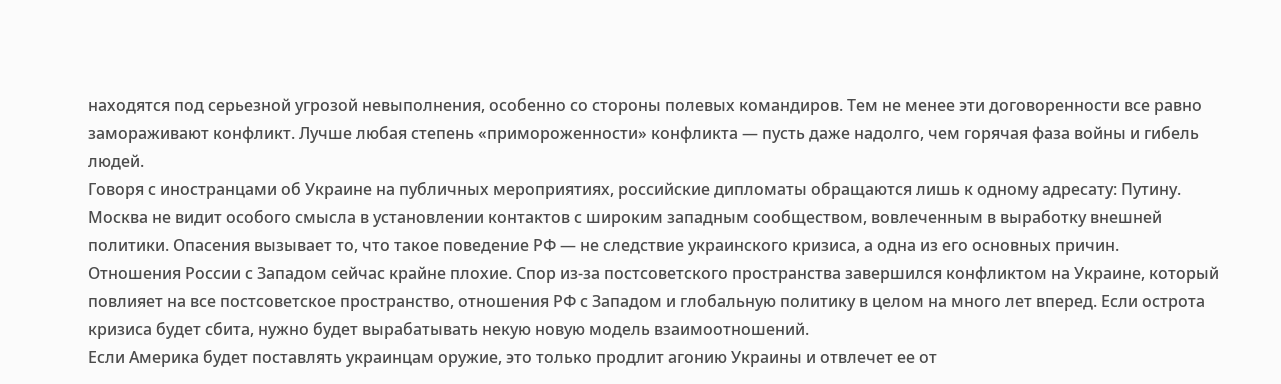находятся под серьезной угрозой невыполнения, особенно со стороны полевых командиров. Тем не менее эти договоренности все равно замораживают конфликт. Лучше любая степень «примороженности» конфликта — пусть даже надолго, чем горячая фаза войны и гибель людей.
Говоря с иностранцами об Украине на публичных мероприятиях, российские дипломаты обращаются лишь к одному адресату: Путину. Москва не видит особого смысла в установлении контактов с широким западным сообществом, вовлеченным в выработку внешней политики. Опасения вызывает то, что такое поведение РФ — не следствие украинского кризиса, а одна из его основных причин.
Отношения России с Западом сейчас крайне плохие. Спор из-за постсоветского пространства завершился конфликтом на Украине, который повлияет на все постсоветское пространство, отношения РФ с Западом и глобальную политику в целом на много лет вперед. Если острота кризиса будет сбита, нужно будет вырабатывать некую новую модель взаимоотношений.
Если Америка будет поставлять украинцам оружие, это только продлит агонию Украины и отвлечет ее от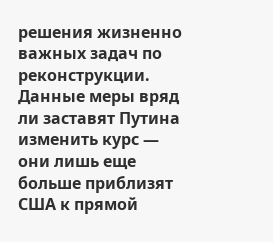решения жизненно важных задач по реконструкции. Данные меры вряд ли заставят Путина изменить курс — они лишь еще больше приблизят США к прямой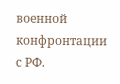военной конфронтации с РФ.